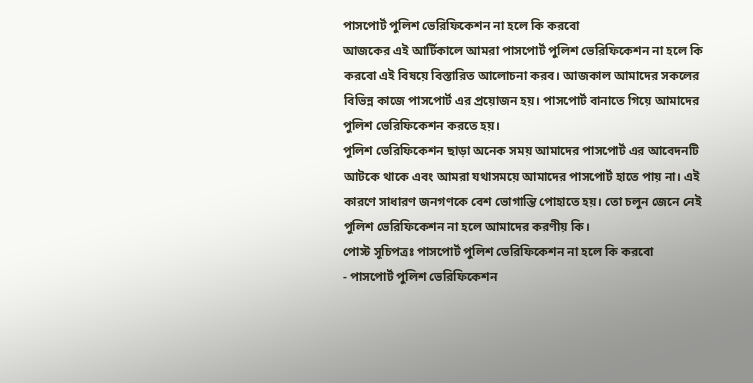পাসপোর্ট পুলিশ ভেরিফিকেশন না হলে কি করবো
আজকের এই আর্টিকালে আমরা পাসপোর্ট পুলিশ ভেরিফিকেশন না হলে কি
করবো এই বিষয়ে বিস্তারিত আলোচনা করব। আজকাল আমাদের সকলের
বিভিন্ন কাজে পাসপোর্ট এর প্রয়োজন হয়। পাসপোর্ট বানাতে গিয়ে আমাদের
পুলিশ ভেরিফিকেশন করতে হয়।
পুলিশ ভেরিফিকেশন ছাড়া অনেক সময় আমাদের পাসপোর্ট এর আবেদনটি আটকে থাকে এবং আমরা যথাসময়ে আমাদের পাসপোর্ট হাতে পায় না। এই কারণে সাধারণ জনগণকে বেশ ভোগান্তি পোহাতে হয়। তো চলুন জেনে নেই পুলিশ ভেরিফিকেশন না হলে আমাদের করণীয় কি।
পোস্ট সূচিপত্রঃ পাসপোর্ট পুলিশ ভেরিফিকেশন না হলে কি করবো
- পাসপোর্ট পুলিশ ভেরিফিকেশন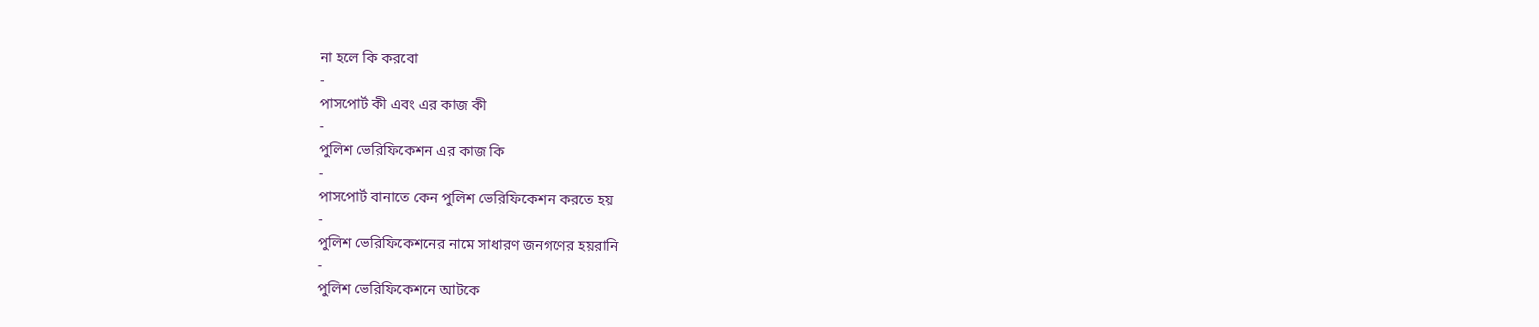না হলে কি করবো
-
পাসপোর্ট কী এবং এর কাজ কী
-
পুলিশ ভেরিফিকেশন এর কাজ কি
-
পাসপোর্ট বানাতে কেন পুলিশ ভেরিফিকেশন করতে হয়
-
পুলিশ ভেরিফিকেশনের নামে সাধারণ জনগণের হয়রানি
-
পুলিশ ভেরিফিকেশনে আটকে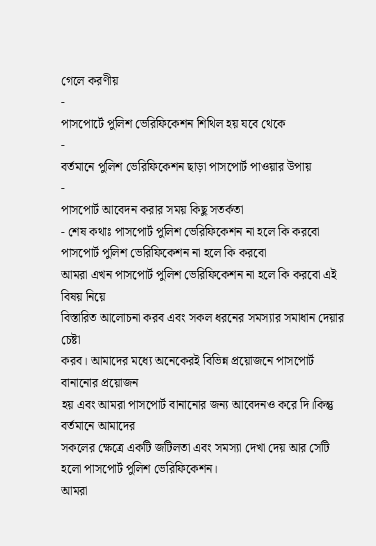গেলে করণীয়
-
পাসপোর্টে পুলিশ ভেরিফিকেশন শিথিল হয় যবে থেকে
-
বর্তমানে পুলিশ ভেরিফিকেশন ছাড়া পাসপোর্ট পাওয়ার উপায়
-
পাসপোর্ট আবেদন করার সময় কিছু সতর্কতা
- শেষ কথাঃ পাসপোর্ট পুলিশ ভেরিফিকেশন না হলে কি করবো
পাসপোর্ট পুলিশ ভেরিফিকেশন না হলে কি করবো
আমরা এখন পাসপোর্ট পুলিশ ভেরিফিকেশন না হলে কি করবো এই বিষয় নিয়ে
বিস্তারিত আলোচনা করব এবং সকল ধরনের সমস্যার সমাধান দেয়ার চেষ্টা
করব। আমাদের মধ্যে অনেকেরই বিভিন্ন প্রয়োজনে পাসপোর্ট বানানোর প্রয়োজন
হয় এবং আমরা পাসপোর্ট বানানোর জন্য আবেদনও করে দি।কিন্তু বর্তমানে আমাদের
সকলের ক্ষেত্রে একটি জটিলতা এবং সমস্যা দেখা দেয় আর সেটি
হলো পাসপোর্ট পুলিশ ভেরিফিকেশন।
আমরা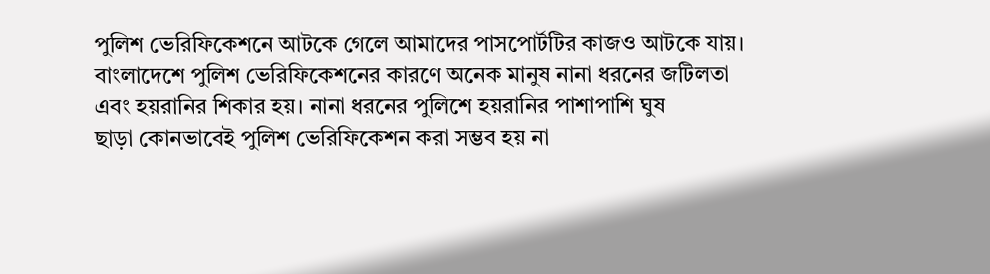পুলিশ ভেরিফিকেশনে আটকে গেলে আমাদের পাসপোর্টটির কাজও আটকে যায়।
বাংলাদেশে পুলিশ ভেরিফিকেশনের কারণে অনেক মানুষ নানা ধরনের জটিলতা
এবং হয়রানির শিকার হয়। নানা ধরনের পুলিশে হয়রানির পাশাপাশি ঘুষ
ছাড়া কোনভাবেই পুলিশ ভেরিফিকেশন করা সম্ভব হয় না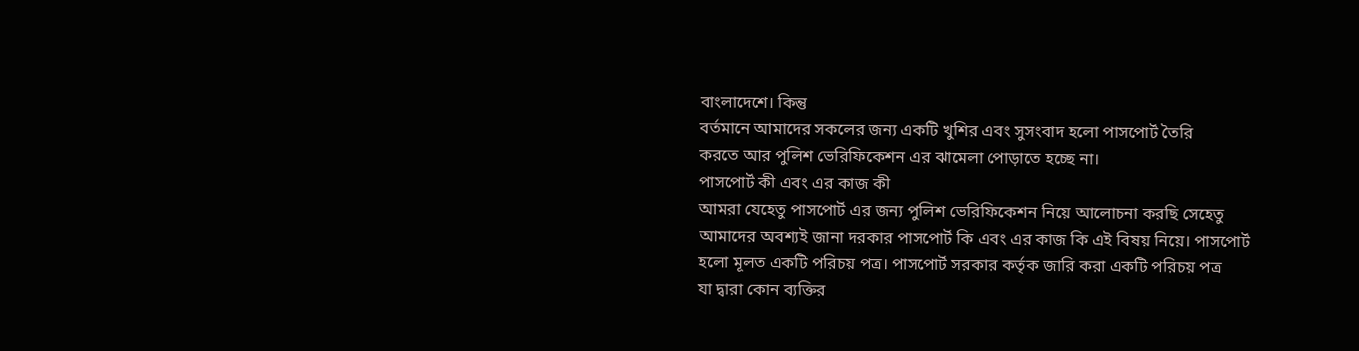বাংলাদেশে। কিন্তু
বর্তমানে আমাদের সকলের জন্য একটি খুশির এবং সুসংবাদ হলো পাসপোর্ট তৈরি
করতে আর পুলিশ ভেরিফিকেশন এর ঝামেলা পোড়াতে হচ্ছে না।
পাসপোর্ট কী এবং এর কাজ কী
আমরা যেহেতু পাসপোর্ট এর জন্য পুলিশ ভেরিফিকেশন নিয়ে আলোচনা করছি সেহেতু
আমাদের অবশ্যই জানা দরকার পাসপোর্ট কি এবং এর কাজ কি এই বিষয় নিয়ে। পাসপোর্ট
হলো মূলত একটি পরিচয় পত্র। পাসপোর্ট সরকার কর্তৃক জারি করা একটি পরিচয় পত্র
যা দ্বারা কোন ব্যক্তির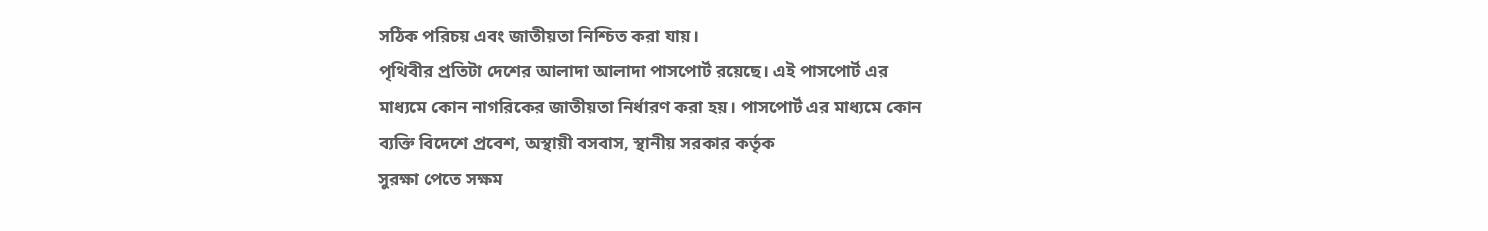সঠিক পরিচয় এবং জাতীয়তা নিশ্চিত করা যায়।
পৃথিবীর প্রতিটা দেশের আলাদা আলাদা পাসপোর্ট রয়েছে। এই পাসপোর্ট এর
মাধ্যমে কোন নাগরিকের জাতীয়তা নির্ধারণ করা হয়। পাসপোর্ট এর মাধ্যমে কোন
ব্যক্তি বিদেশে প্রবেশ, অস্থায়ী বসবাস, স্থানীয় সরকার কর্তৃক
সুরক্ষা পেতে সক্ষম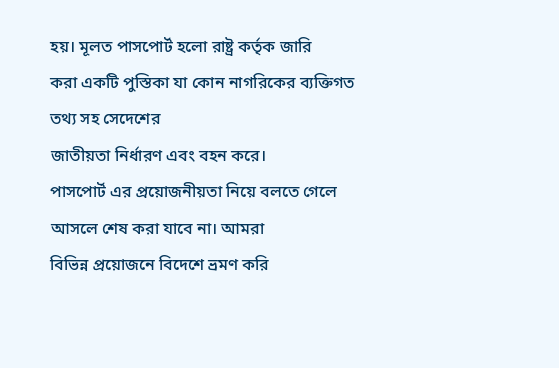হয়। মূলত পাসপোর্ট হলো রাষ্ট্র কর্তৃক জারি
করা একটি পুস্তিকা যা কোন নাগরিকের ব্যক্তিগত তথ্য সহ সেদেশের
জাতীয়তা নির্ধারণ এবং বহন করে।
পাসপোর্ট এর প্রয়োজনীয়তা নিয়ে বলতে গেলে আসলে শেষ করা যাবে না। আমরা
বিভিন্ন প্রয়োজনে বিদেশে ভ্রমণ করি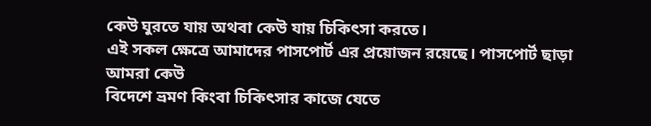কেউ ঘুরতে যায় অথবা কেউ যায় চিকিৎসা করতে।
এই সকল ক্ষেত্রে আমাদের পাসপোর্ট এর প্রয়োজন রয়েছে। পাসপোর্ট ছাড়া আমরা কেউ
বিদেশে ভ্রমণ কিংবা চিকিৎসার কাজে যেতে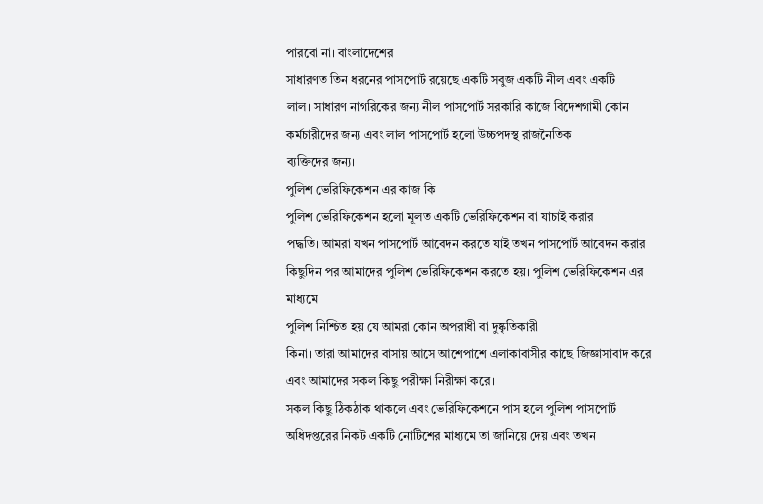পারবো না। বাংলাদেশের
সাধারণত তিন ধরনের পাসপোর্ট রয়েছে একটি সবুজ একটি নীল এবং একটি
লাল। সাধারণ নাগরিকের জন্য নীল পাসপোর্ট সরকারি কাজে বিদেশগামী কোন
কর্মচারীদের জন্য এবং লাল পাসপোর্ট হলো উচ্চপদস্থ রাজনৈতিক
ব্যক্তিদের জন্য।
পুলিশ ভেরিফিকেশন এর কাজ কি
পুলিশ ভেরিফিকেশন হলো মূলত একটি ভেরিফিকেশন বা যাচাই করার
পদ্ধতি। আমরা যখন পাসপোর্ট আবেদন করতে যাই তখন পাসপোর্ট আবেদন করার
কিছুদিন পর আমাদের পুলিশ ভেরিফিকেশন করতে হয়। পুলিশ ভেরিফিকেশন এর মাধ্যমে
পুলিশ নিশ্চিত হয় যে আমরা কোন অপরাধী বা দুষ্কৃতিকারী
কিনা। তারা আমাদের বাসায় আসে আশেপাশে এলাকাবাসীর কাছে জিজ্ঞাসাবাদ করে
এবং আমাদের সকল কিছু পরীক্ষা নিরীক্ষা করে।
সকল কিছু ঠিকঠাক থাকলে এবং ভেরিফিকেশনে পাস হলে পুলিশ পাসপোর্ট
অধিদপ্তরের নিকট একটি নোটিশের মাধ্যমে তা জানিয়ে দেয় এবং তখন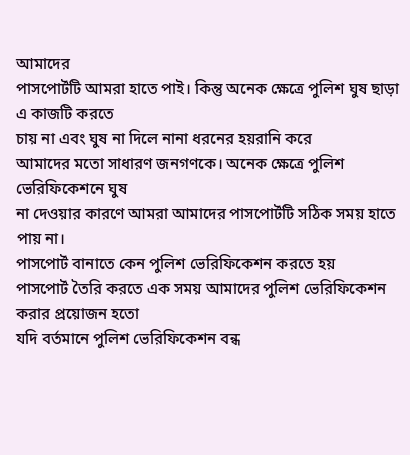আমাদের
পাসপোর্টটি আমরা হাতে পাই। কিন্তু অনেক ক্ষেত্রে পুলিশ ঘুষ ছাড়া এ কাজটি করতে
চায় না এবং ঘুষ না দিলে নানা ধরনের হয়রানি করে
আমাদের মতো সাধারণ জনগণকে। অনেক ক্ষেত্রে পুলিশ ভেরিফিকেশনে ঘুষ
না দেওয়ার কারণে আমরা আমাদের পাসপোর্টটি সঠিক সময় হাতে পায় না।
পাসপোর্ট বানাতে কেন পুলিশ ভেরিফিকেশন করতে হয়
পাসপোর্ট তৈরি করতে এক সময় আমাদের পুলিশ ভেরিফিকেশন করার প্রয়োজন হতো
যদি বর্তমানে পুলিশ ভেরিফিকেশন বন্ধ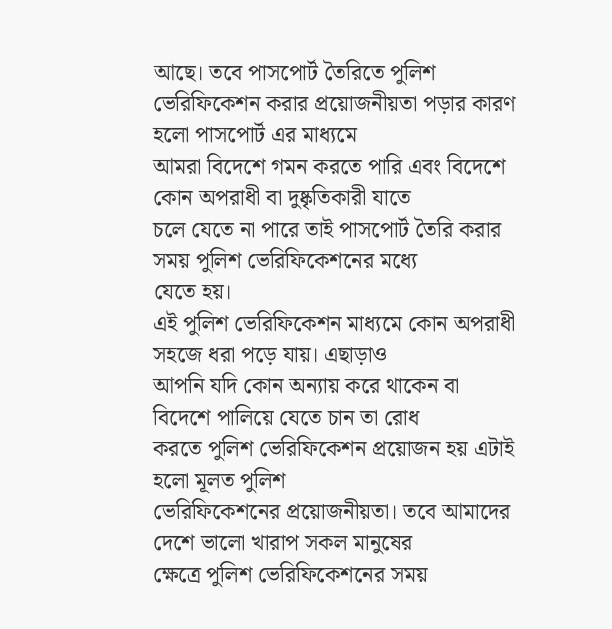আছে। তবে পাসপোর্ট তৈরিতে পুলিশ
ভেরিফিকেশন করার প্রয়োজনীয়তা পড়ার কারণ হলো পাসপোর্ট এর মাধ্যমে
আমরা বিদেশে গমন করতে পারি এবং বিদেশে কোন অপরাধী বা দুষ্কৃতিকারী যাতে
চলে যেতে না পারে তাই পাসপোর্ট তৈরি করার সময় পুলিশ ভেরিফিকেশনের মধ্যে
যেতে হয়।
এই পুলিশ ভেরিফিকেশন মাধ্যমে কোন অপরাধী সহজে ধরা পড়ে যায়। এছাড়াও
আপনি যদি কোন অন্যায় করে থাকেন বা বিদেশে পালিয়ে যেতে চান তা রোধ
করতে পুলিশ ভেরিফিকেশন প্রয়োজন হয় এটাই হলো মূলত পুলিশ
ভেরিফিকেশনের প্রয়োজনীয়তা। তবে আমাদের দেশে ভালো খারাপ সকল মানুষের
ক্ষেত্রে পুলিশ ভেরিফিকেশনের সময়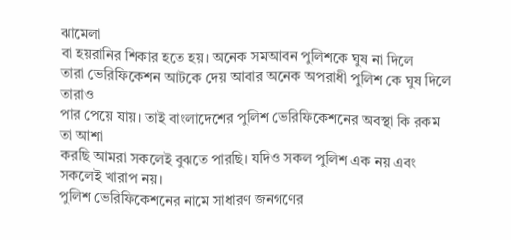ঝামেলা
বা হয়রানির শিকার হতে হয়। অনেক সমআবন পুলিশকে ঘুষ না দিলে
তারা ভেরিফিকেশন আটকে দেয় আবার অনেক অপরাধী পুলিশ কে ঘুষ দিলে তারাও
পার পেয়ে যায়। তাই বাংলাদেশের পুলিশ ভেরিফিকেশনের অবস্থা কি রকম তা আশা
করছি আমরা সকলেই বুঝতে পারছি। যদিও সকল পুলিশ এক নয় এবং সকলেই খারাপ নয়।
পুলিশ ভেরিফিকেশনের নামে সাধারণ জনগণের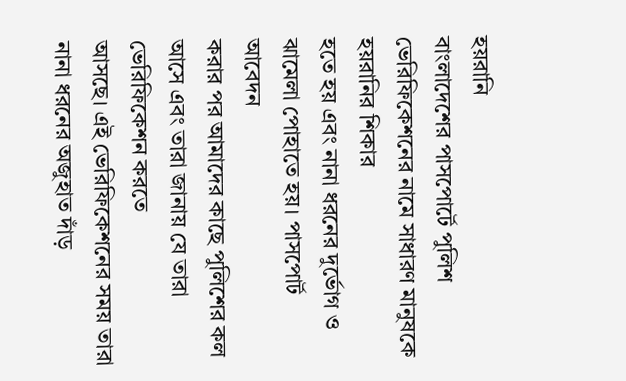হয়রানি
বাংলাদেশের পাসপোর্টে পুলিশ ভেরিফিকেশনের নামে সাধারণ মানুষকে হয়রানির শিকার
হতে হয় এবং নানা ধরনের দুর্ভোগ ও ঝামেলা পোহাতে হয়। পাসপোর্ট আবেদন
করার পর আমাদের কাছে পুলিশের কল আসে এবং তারা জানায় যে তারা ভেরিফিকেশন করতে
আসছে। এই ভেরিফিকেশনের সময় তারা নানা ধরনের অজুহাত দাঁড়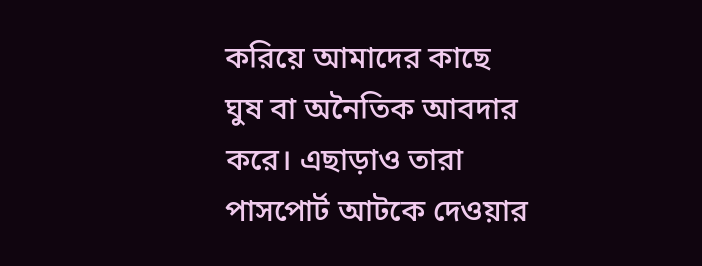করিয়ে আমাদের কাছে
ঘুষ বা অনৈতিক আবদার করে। এছাড়াও তারা পাসপোর্ট আটকে দেওয়ার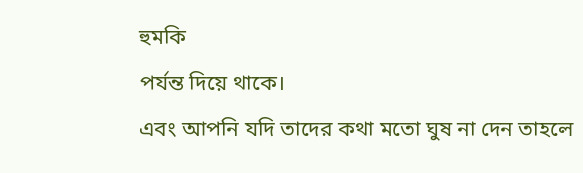হুমকি
পর্যন্ত দিয়ে থাকে।
এবং আপনি যদি তাদের কথা মতো ঘুষ না দেন তাহলে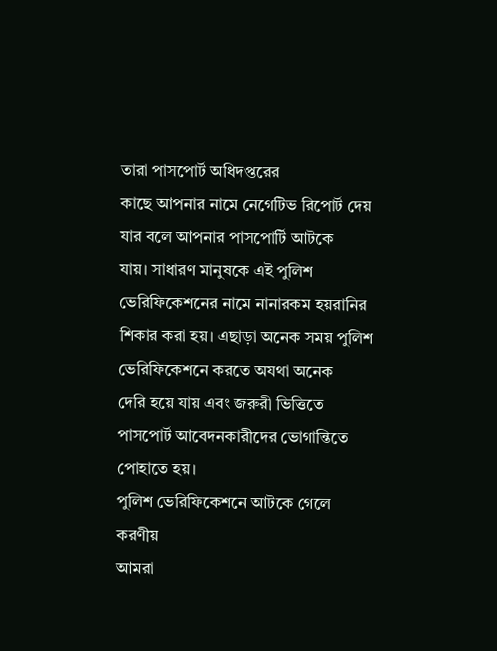তারা পাসপোর্ট অধিদপ্তরের
কাছে আপনার নামে নেগেটিভ রিপোর্ট দেয় যার বলে আপনার পাসপোর্টি আটকে
যায়। সাধারণ মানুষকে এই পুলিশ ভেরিফিকেশনের নামে নানারকম হয়রানির
শিকার করা হয়। এছাড়া অনেক সময় পুলিশ ভেরিফিকেশনে করতে অযথা অনেক
দেরি হয়ে যায় এবং জরুরী ভিত্তিতে পাসপোর্ট আবেদনকারীদের ভোগান্তিতে
পোহাতে হয়।
পুলিশ ভেরিফিকেশনে আটকে গেলে করণীয়
আমরা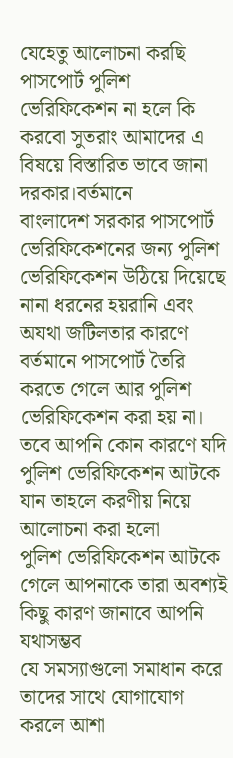যেহেতু আলোচনা করছি পাসপোর্ট পুলিশ ভেরিফিকেশন না হলে কি
করবো সুতরাং আমাদের এ বিষয়ে বিস্তারিত ভাবে জানা দরকার।বর্তমানে
বাংলাদেশ সরকার পাসপোর্ট ভেরিফিকেশনের জন্য পুলিশ ভেরিফিকেশন উঠিয়ে দিয়েছে
নানা ধরনের হয়রানি এবং অযথা জটিলতার কারণে বর্তমানে পাসপোর্ট তৈরি
করতে গেলে আর পুলিশ ভেরিফিকেশন করা হয় না। তবে আপনি কোন কারণে যদি
পুলিশ ভেরিফিকেশন আটকে যান তাহলে করণীয় নিয়ে আলোচনা করা হলো
পুলিশ ভেরিফিকেশন আটকে গেলে আপনাকে তারা অবশ্যই কিছু কারণ জানাবে আপনি যথাসম্ভব
যে সমস্যাগুলো সমাধান করে তাদের সাথে যোগাযোগ করলে আশা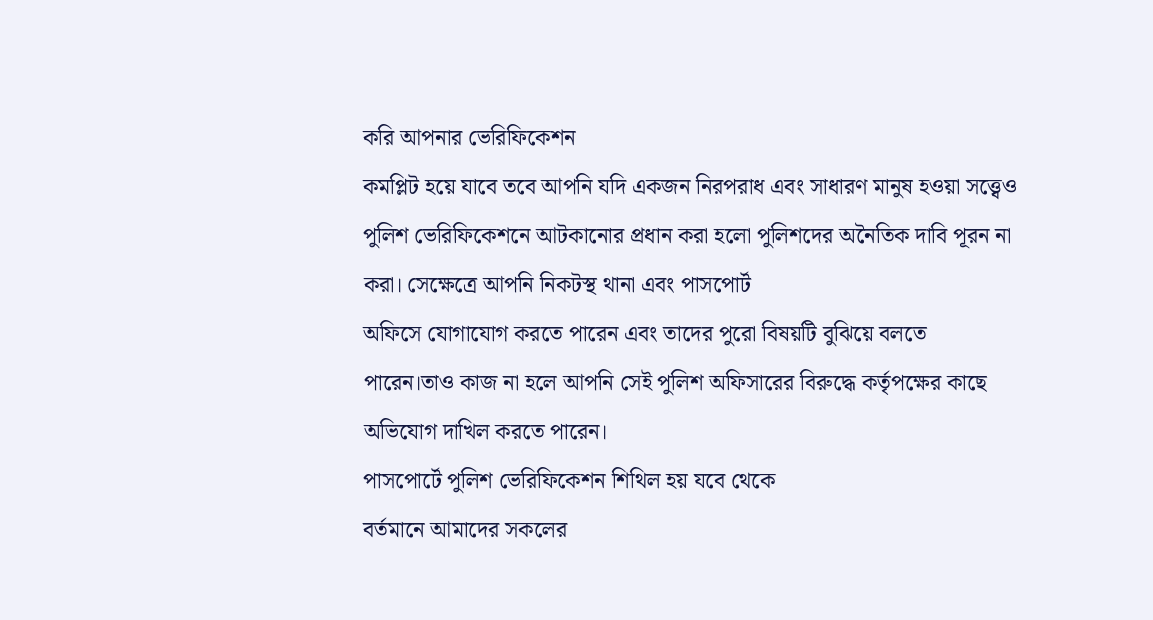করি আপনার ভেরিফিকেশন
কমপ্লিট হয়ে যাবে তবে আপনি যদি একজন নিরপরাধ এবং সাধারণ মানুষ হওয়া সত্ত্বেও
পুলিশ ভেরিফিকেশনে আটকানোর প্রধান করা হলো পুলিশদের অনৈতিক দাবি পূরন না
করা। সেক্ষেত্রে আপনি নিকটস্থ থানা এবং পাসপোর্ট
অফিসে যোগাযোগ করতে পারেন এবং তাদের পুরো বিষয়টি বুঝিয়ে বলতে
পারেন।তাও কাজ না হলে আপনি সেই পুলিশ অফিসারের বিরুদ্ধে কর্তৃপক্ষের কাছে
অভিযোগ দাখিল করতে পারেন।
পাসপোর্টে পুলিশ ভেরিফিকেশন শিথিল হয় যবে থেকে
বর্তমানে আমাদের সকলের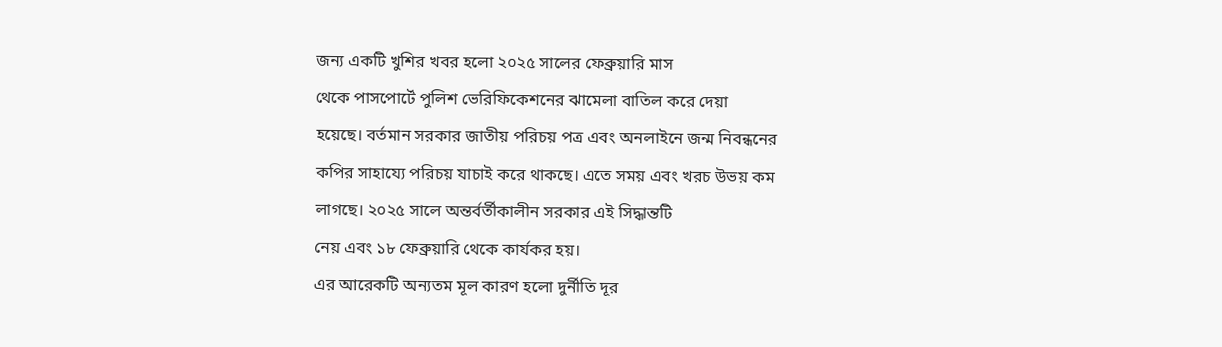জন্য একটি খুশির খবর হলো ২০২৫ সালের ফেব্রুয়ারি মাস
থেকে পাসপোর্টে পুলিশ ভেরিফিকেশনের ঝামেলা বাতিল করে দেয়া
হয়েছে। বর্তমান সরকার জাতীয় পরিচয় পত্র এবং অনলাইনে জন্ম নিবন্ধনের
কপির সাহায্যে পরিচয় যাচাই করে থাকছে। এতে সময় এবং খরচ উভয় কম
লাগছে। ২০২৫ সালে অন্তর্বর্তীকালীন সরকার এই সিদ্ধান্তটি
নেয় এবং ১৮ ফেব্রুয়ারি থেকে কার্যকর হয়।
এর আরেকটি অন্যতম মূল কারণ হলো দুর্নীতি দূর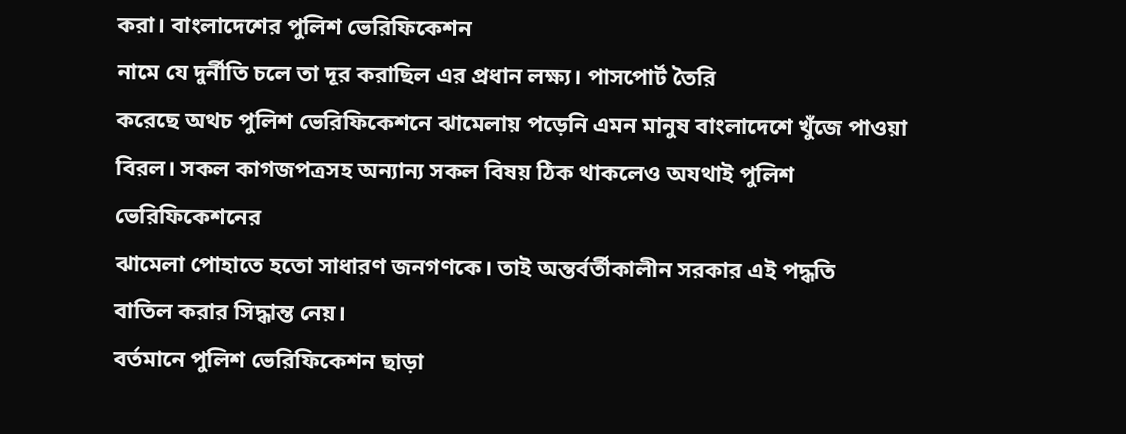করা। বাংলাদেশের পুলিশ ভেরিফিকেশন
নামে যে দুর্নীতি চলে তা দূর করাছিল এর প্রধান লক্ষ্য। পাসপোর্ট তৈরি
করেছে অথচ পুলিশ ভেরিফিকেশনে ঝামেলায় পড়েনি এমন মানুষ বাংলাদেশে খুঁজে পাওয়া
বিরল। সকল কাগজপত্রসহ অন্যান্য সকল বিষয় ঠিক থাকলেও অযথাই পুলিশ ভেরিফিকেশনের
ঝামেলা পোহাতে হতো সাধারণ জনগণকে। তাই অন্তর্বর্তীকালীন সরকার এই পদ্ধতি
বাতিল করার সিদ্ধান্ত নেয়।
বর্তমানে পুলিশ ভেরিফিকেশন ছাড়া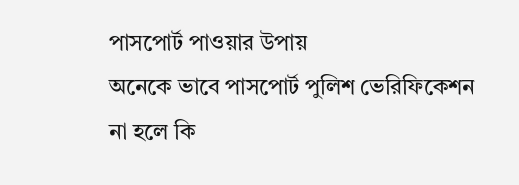পাসপোর্ট পাওয়ার উপায়
অনেকে ভাবে পাসপোর্ট পুলিশ ভেরিফিকেশন না হলে কি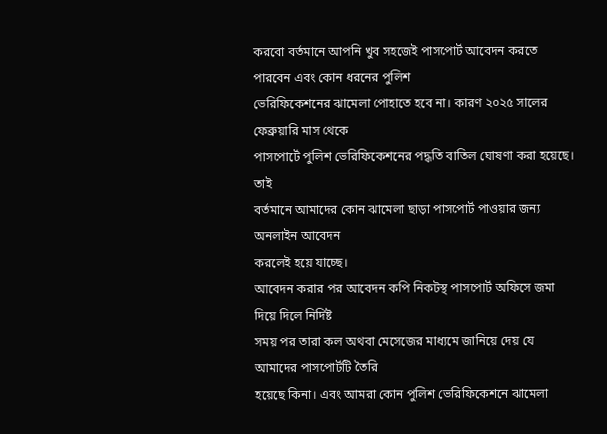করবো বর্তমানে আপনি খুব সহজেই পাসপোর্ট আবেদন করতে পারবেন এবং কোন ধরনের পুলিশ
ভেরিফিকেশনের ঝামেলা পোহাতে হবে না। কারণ ২০২৫ সালের ফেব্রুয়ারি মাস থেকে
পাসপোর্টে পুলিশ ভেরিফিকেশনের পদ্ধতি বাতিল ঘোষণা করা হয়েছে। তাই
বর্তমানে আমাদের কোন ঝামেলা ছাড়া পাসপোর্ট পাওয়ার জন্য অনলাইন আবেদন
করলেই হয়ে যাচ্ছে।
আবেদন করার পর আবেদন কপি নিকটস্থ পাসপোর্ট অফিসে জমা দিয়ে দিলে নির্দিষ্ট
সময় পর তারা কল অথবা মেসেজের মাধ্যমে জানিয়ে দেয় যে আমাদের পাসপোর্টটি তৈরি
হয়েছে কিনা। এবং আমরা কোন পুলিশ ভেরিফিকেশনে ঝামেলা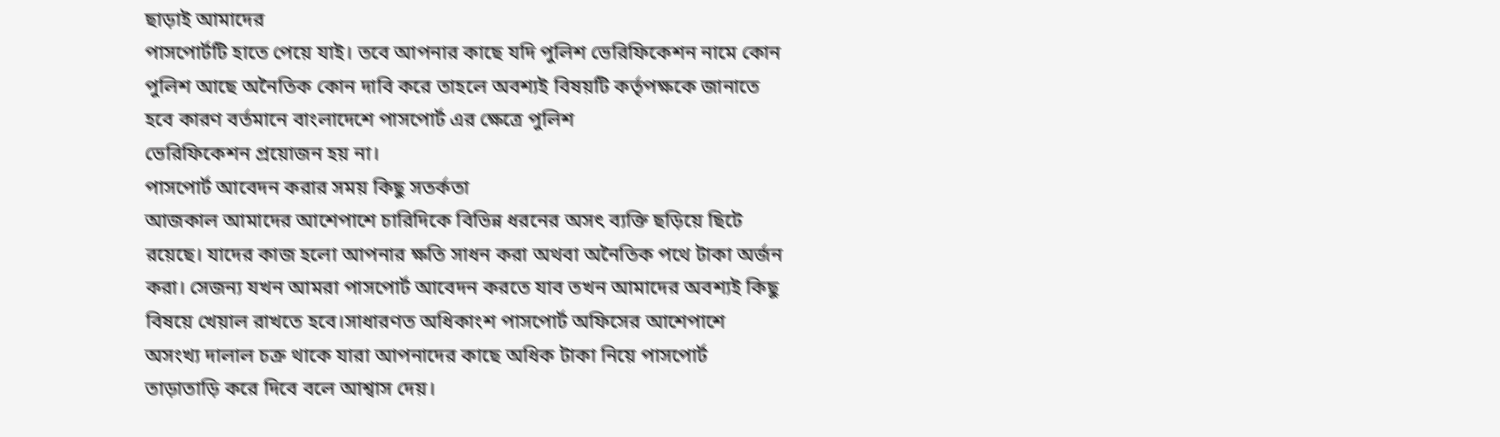ছাড়াই আমাদের
পাসপোর্টটি হাতে পেয়ে যাই। তবে আপনার কাছে যদি পুলিশ ভেরিফিকেশন নামে কোন
পুলিশ আছে অনৈতিক কোন দাবি করে তাহলে অবশ্যই বিষয়টি কর্তৃপক্ষকে জানাতে
হবে কারণ বর্তমানে বাংলাদেশে পাসপোর্ট এর ক্ষেত্রে পুলিশ
ভেরিফিকেশন প্রয়োজন হয় না।
পাসপোর্ট আবেদন করার সময় কিছু সতর্কতা
আজকাল আমাদের আশেপাশে চারিদিকে বিভিন্ন ধরনের অসৎ ব্যক্তি ছড়িয়ে ছিটে
রয়েছে। যাদের কাজ হলো আপনার ক্ষতি সাধন করা অথবা অনৈতিক পথে টাকা অর্জন
করা। সেজন্য যখন আমরা পাসপোর্ট আবেদন করতে যাব তখন আমাদের অবশ্যই কিছু
বিষয়ে খেয়াল রাখতে হবে।সাধারণত অধিকাংশ পাসপোর্ট অফিসের আশেপাশে
অসংখ্য দালাল চক্র থাকে যারা আপনাদের কাছে অধিক টাকা নিয়ে পাসপোর্ট
তাড়াতাড়ি করে দিবে বলে আশ্বাস দেয়।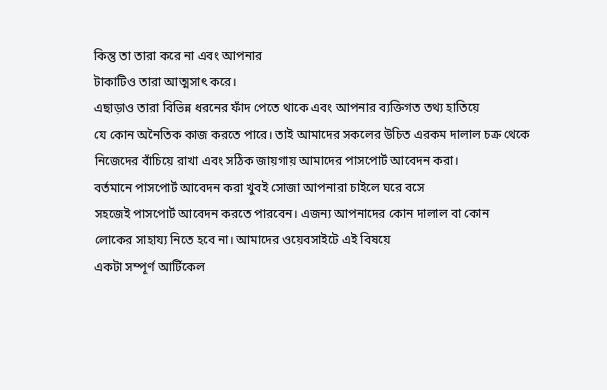কিন্তু তা তারা করে না এবং আপনার
টাকাটিও তারা আত্মসাৎ করে।
এছাড়াও তারা বিভিন্ন ধরনের ফাঁদ পেতে থাকে এবং আপনার ব্যক্তিগত তথ্য হাতিয়ে
যে কোন অনৈতিক কাজ করতে পারে। তাই আমাদের সকলের উচিত এরকম দালাল চক্র থেকে
নিজেদের বাঁচিয়ে রাখা এবং সঠিক জায়গায় আমাদের পাসপোর্ট আবেদন করা।
বর্তমানে পাসপোর্ট আবেদন করা খুবই সোজা আপনারা চাইলে ঘরে বসে
সহজেই পাসপোর্ট আবেদন করতে পারবেন। এজন্য আপনাদের কোন দালাল বা কোন
লোকের সাহায্য নিতে হবে না। আমাদের ওয়েবসাইটে এই বিষয়ে
একটা সম্পূর্ণ আর্টিকেল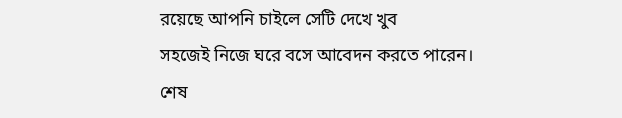রয়েছে আপনি চাইলে সেটি দেখে খুব
সহজেই নিজে ঘরে বসে আবেদন করতে পারেন।
শেষ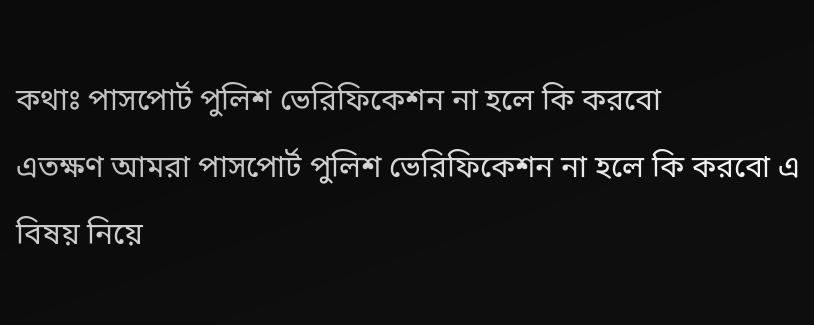কথাঃ পাসপোর্ট পুলিশ ভেরিফিকেশন না হলে কি করবো
এতক্ষণ আমরা পাসপোর্ট পুলিশ ভেরিফিকেশন না হলে কি করবো এ বিষয় নিয়ে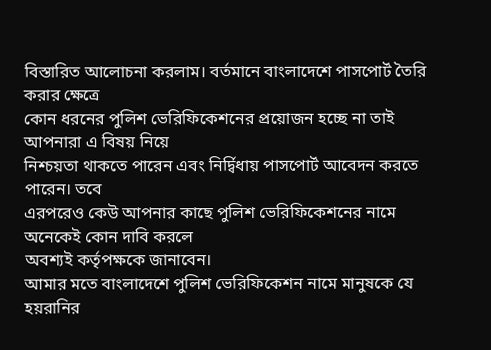বিস্তারিত আলোচনা করলাম। বর্তমানে বাংলাদেশে পাসপোর্ট তৈরি করার ক্ষেত্রে
কোন ধরনের পুলিশ ভেরিফিকেশনের প্রয়োজন হচ্ছে না তাই আপনারা এ বিষয় নিয়ে
নিশ্চয়তা থাকতে পারেন এবং নির্দ্বিধায় পাসপোর্ট আবেদন করতে পারেন। তবে
এরপরেও কেউ আপনার কাছে পুলিশ ভেরিফিকেশনের নামে অনেকেই কোন দাবি করলে
অবশ্যই কর্তৃপক্ষকে জানাবেন।
আমার মতে বাংলাদেশে পুলিশ ভেরিফিকেশন নামে মানুষকে যে হয়রানির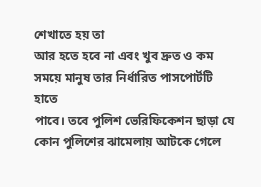শেখাতে হয় তা
আর হতে হবে না এবং খুব দ্রুত ও কম সময়ে মানুষ তার নির্ধারিত পাসপোর্টটি হাতে
পাবে। তবে পুলিশ ভেরিফিকেশন ছাড়া যে কোন পুলিশের ঝামেলায় আটকে গেলে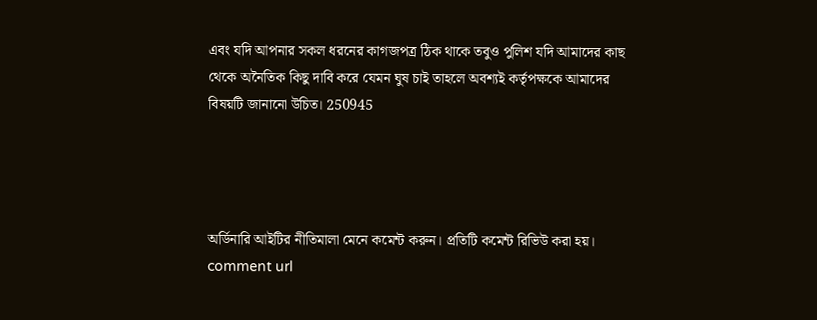এবং যদি আপনার সকল ধরনের কাগজপত্র ঠিক থাকে তবুও পুলিশ যদি আমাদের কাছ
থেকে অনৈতিক কিছু দাবি করে যেমন ঘুষ চাই তাহলে অবশ্যই কর্তৃপক্ষকে আমাদের
বিষয়টি জানানো উচিত। 250945




অর্ডিনারি আইটির নীতিমালা মেনে কমেন্ট করুন। প্রতিটি কমেন্ট রিভিউ করা হয়।
comment url